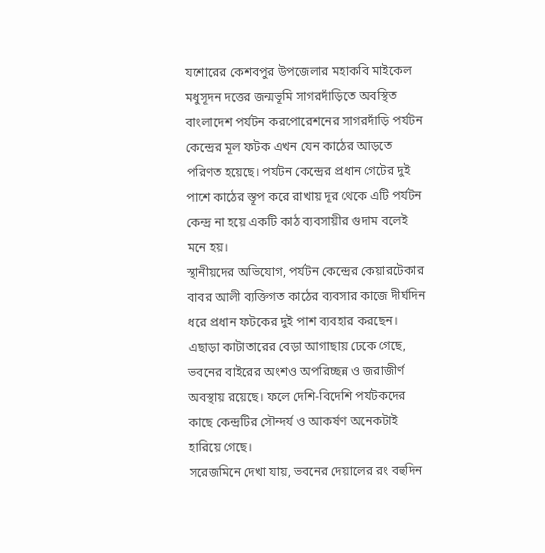যশোরের কেশবপুর উপজেলার মহাকবি মাইকেল মধুসূদন দত্তের জন্মভূমি সাগরদাঁড়িতে অবস্থিত বাংলাদেশ পর্যটন করপোরেশনের সাগরদাঁড়ি পর্যটন কেন্দ্রের মূল ফটক এখন যেন কাঠের আড়তে পরিণত হয়েছে। পর্যটন কেন্দ্রের প্রধান গেটের দুই পাশে কাঠের স্তূপ করে রাখায় দূর থেকে এটি পর্যটন কেন্দ্র না হয়ে একটি কাঠ ব্যবসায়ীর গুদাম বলেই মনে হয়।
স্থানীয়দের অভিযোগ, পর্যটন কেন্দ্রের কেয়ারটেকার বাবর আলী ব্যক্তিগত কাঠের ব্যবসার কাজে দীর্ঘদিন ধরে প্রধান ফটকের দুই পাশ ব্যবহার করছেন। এছাড়া কাটাতারের বেড়া আগাছায় ঢেকে গেছে, ভবনের বাইরের অংশও অপরিচ্ছন্ন ও জরাজীর্ণ অবস্থায় রয়েছে। ফলে দেশি-বিদেশি পর্যটকদের কাছে কেন্দ্রটির সৌন্দর্য ও আকর্ষণ অনেকটাই হারিয়ে গেছে।
সরেজমিনে দেখা যায়, ভবনের দেয়ালের রং বহুদিন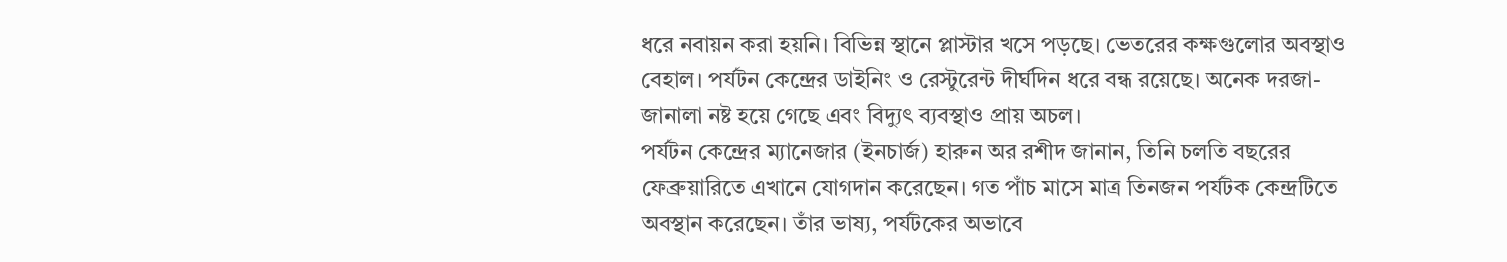ধরে নবায়ন করা হয়নি। বিভিন্ন স্থানে প্লাস্টার খসে পড়ছে। ভেতরের কক্ষগুলোর অবস্থাও বেহাল। পর্যটন কেন্দ্রের ডাইনিং ও রেস্টুরেন্ট দীর্ঘদিন ধরে বন্ধ রয়েছে। অনেক দরজা-জানালা নষ্ট হয়ে গেছে এবং বিদ্যুৎ ব্যবস্থাও প্রায় অচল।
পর্যটন কেন্দ্রের ম্যানেজার (ইনচার্জ) হারুন অর রশীদ জানান, তিনি চলতি বছরের ফেব্রুয়ারিতে এখানে যোগদান করেছেন। গত পাঁচ মাসে মাত্র তিনজন পর্যটক কেন্দ্রটিতে অবস্থান করেছেন। তাঁর ভাষ্য, পর্যটকের অভাবে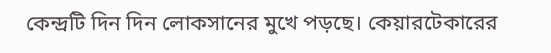কেন্দ্রটি দিন দিন লোকসানের মুখে পড়ছে। কেয়ারটেকারের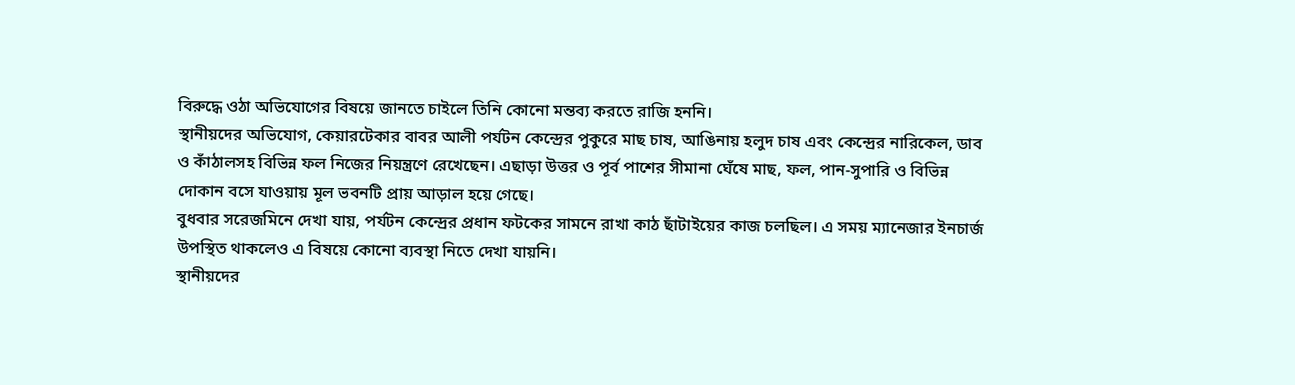বিরুদ্ধে ওঠা অভিযোগের বিষয়ে জানতে চাইলে তিনি কোনো মন্তব্য করতে রাজি হননি।
স্থানীয়দের অভিযোগ, কেয়ারটেকার বাবর আলী পর্যটন কেন্দ্রের পুকুরে মাছ চাষ, আঙিনায় হলুদ চাষ এবং কেন্দ্রের নারিকেল, ডাব ও কাঁঠালসহ বিভিন্ন ফল নিজের নিয়ন্ত্রণে রেখেছেন। এছাড়া উত্তর ও পূর্ব পাশের সীমানা ঘেঁষে মাছ, ফল, পান-সুপারি ও বিভিন্ন দোকান বসে যাওয়ায় মূল ভবনটি প্রায় আড়াল হয়ে গেছে।
বুধবার সরেজমিনে দেখা যায়, পর্যটন কেন্দ্রের প্রধান ফটকের সামনে রাখা কাঠ ছাঁটাইয়ের কাজ চলছিল। এ সময় ম্যানেজার ইনচার্জ উপস্থিত থাকলেও এ বিষয়ে কোনো ব্যবস্থা নিতে দেখা যায়নি।
স্থানীয়দের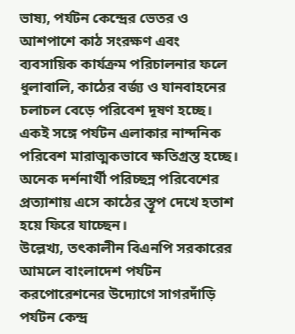ভাষ্য, পর্যটন কেন্দ্রের ভেতর ও আশপাশে কাঠ সংরক্ষণ এবং ব্যবসায়িক কার্যক্রম পরিচালনার ফলে ধুলাবালি, কাঠের বর্জ্য ও যানবাহনের চলাচল বেড়ে পরিবেশ দূষণ হচ্ছে। একই সঙ্গে পর্যটন এলাকার নান্দনিক পরিবেশ মারাত্মকভাবে ক্ষতিগ্রস্ত হচ্ছে। অনেক দর্শনার্থী পরিচ্ছন্ন পরিবেশের প্রত্যাশায় এসে কাঠের স্তূপ দেখে হতাশ হয়ে ফিরে যাচ্ছেন।
উল্লেখ্য, তৎকালীন বিএনপি সরকারের আমলে বাংলাদেশ পর্যটন করপোরেশনের উদ্যোগে সাগরদাঁড়ি পর্যটন কেন্দ্র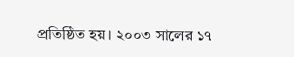প্রতিষ্ঠিত হয়। ২০০৩ সালের ১৭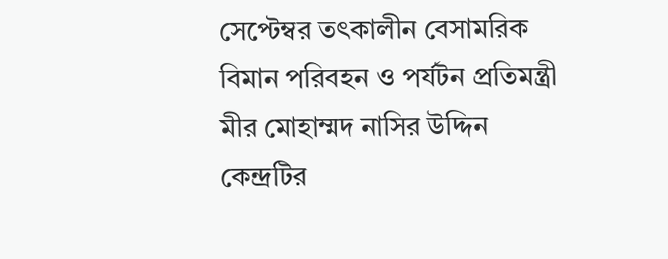সেপ্টেম্বর তৎকালীন বেসামরিক বিমান পরিবহন ও পর্যটন প্রতিমন্ত্রী মীর মোহাম্মদ নাসির উদ্দিন কেন্দ্রটির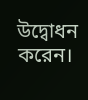উদ্বোধন করেন।